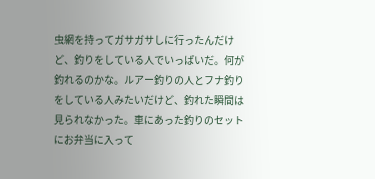虫網を持ってガサガサしに行ったんだけど、釣りをしている人でいっぱいだ。何が釣れるのかな。ルアー釣りの人とフナ釣りをしている人みたいだけど、釣れた瞬間は見られなかった。車にあった釣りのセットにお弁当に入って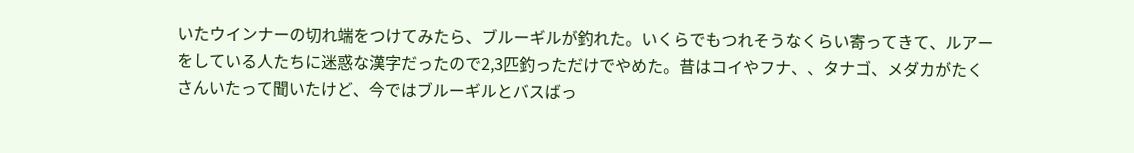いたウインナーの切れ端をつけてみたら、ブルーギルが釣れた。いくらでもつれそうなくらい寄ってきて、ルアーをしている人たちに迷惑な漢字だったので2,3匹釣っただけでやめた。昔はコイやフナ、、タナゴ、メダカがたくさんいたって聞いたけど、今ではブルーギルとバスばっ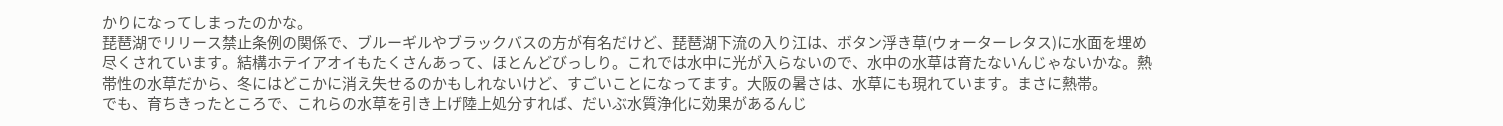かりになってしまったのかな。
琵琶湖でリリース禁止条例の関係で、ブルーギルやブラックバスの方が有名だけど、琵琶湖下流の入り江は、ボタン浮き草(ウォーターレタス)に水面を埋め尽くされています。結構ホテイアオイもたくさんあって、ほとんどびっしり。これでは水中に光が入らないので、水中の水草は育たないんじゃないかな。熱帯性の水草だから、冬にはどこかに消え失せるのかもしれないけど、すごいことになってます。大阪の暑さは、水草にも現れています。まさに熱帯。
でも、育ちきったところで、これらの水草を引き上げ陸上処分すれば、だいぶ水質浄化に効果があるんじ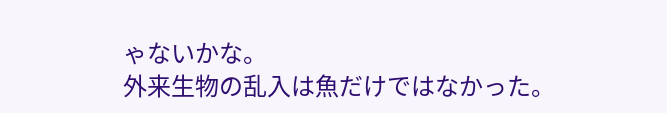ゃないかな。
外来生物の乱入は魚だけではなかった。